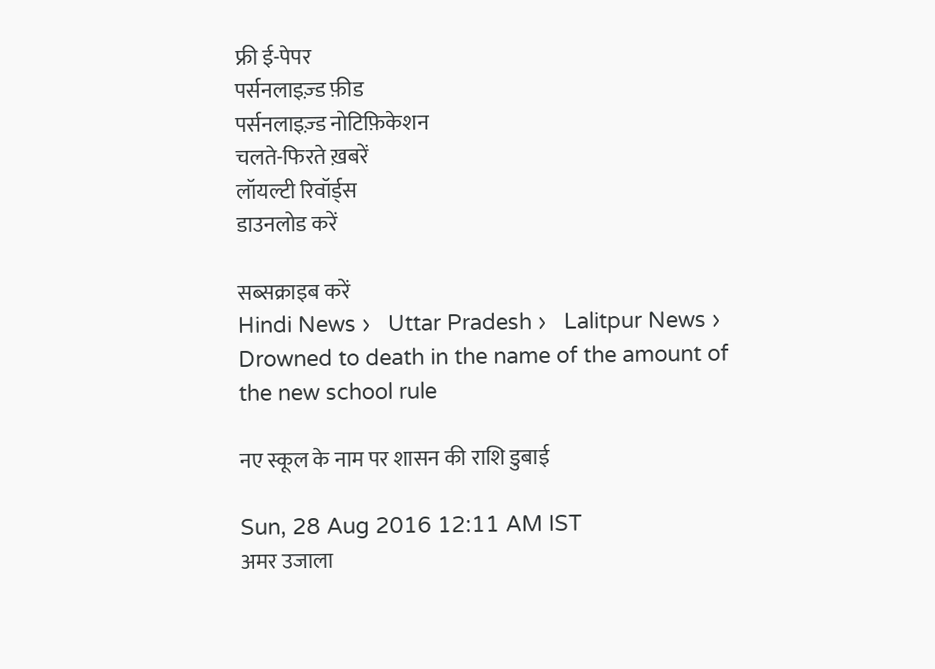फ्री ई-पेपर
पर्सनलाइज़्ड फ़ीड
पर्सनलाइज़्ड नोटिफ़िकेशन
चलते-फिरते ख़बरें
लॉयल्टी रिवॉर्ड्स
डाउनलोड करें

सब्सक्राइब करें
Hindi News ›   Uttar Pradesh ›   Lalitpur News ›   Drowned to death in the name of the amount of the new school rule

नए स्कूल के नाम पर शासन की राशि डुबाई

Sun, 28 Aug 2016 12:11 AM IST
अमर उजाला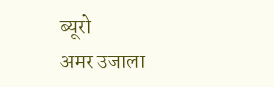ब्यूरो
अमर उजाला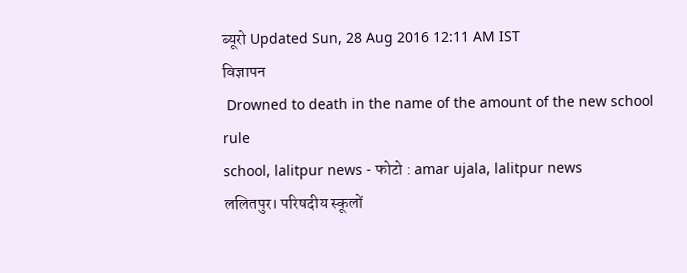ब्यूरो Updated Sun, 28 Aug 2016 12:11 AM IST
विज्ञापन
 Drowned to death in the name of the amount of the new school rule
school, lalitpur news - फोटो : amar ujala, lalitpur news
ललितपुर। परिषदीय स्कूलों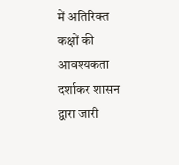में अतिरिक्त कक्षों की आवश्यकता दर्शाकर शासन द्वारा जारी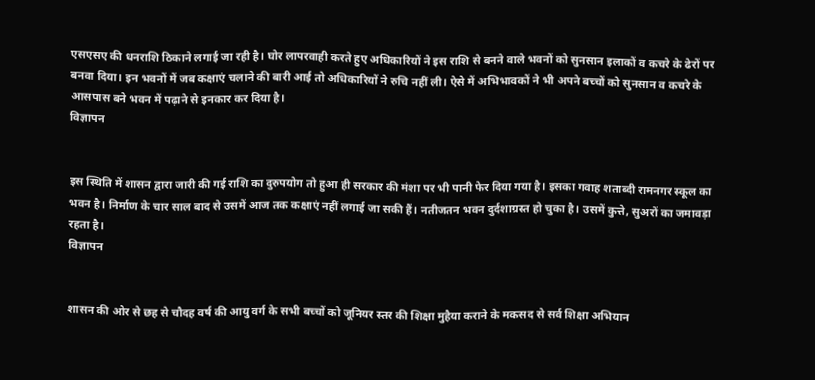एसएसए की धनराशि ठिकाने लगाई जा रही है। घोर लापरवाही करते हुए अधिकारियों ने इस राशि से बनने वाले भवनों को सुनसान इलाकों व कचरे के ढेरों पर बनवा दिया। इन भवनों में जब कक्षाएं चलाने की बारी आई तो अधिकारियों ने रुचि नहीं ली। ऐसे में अभिभावकों ने भी अपने बच्चों को सुनसान व कचरे के आसपास बने भवन में पढ़ाने से इनकार कर दिया है।
विज्ञापन


इस स्थिति में शासन द्वारा जारी की गई राशि का दुरुपयोग तो हुआ ही सरकार की मंशा पर भी पानी फेर दिया गया है। इसका गवाह शताब्दी रामनगर स्कूल का भवन है। निर्माण के चार साल बाद से उसमें आज तक कक्षाएं नहीं लगाई जा सकी हैं। नतीजतन भवन दुर्दशाग्रस्त हो चुका है। उसमें कुत्ते, सुअरों का जमावड़ा रहता है।
विज्ञापन


शासन की ओर से छह से चौदह वर्ष की आयु वर्ग के सभी बच्चों को जूनियर स्तर की शिक्षा मुहैया कराने के मकसद से सर्व शिक्षा अभियान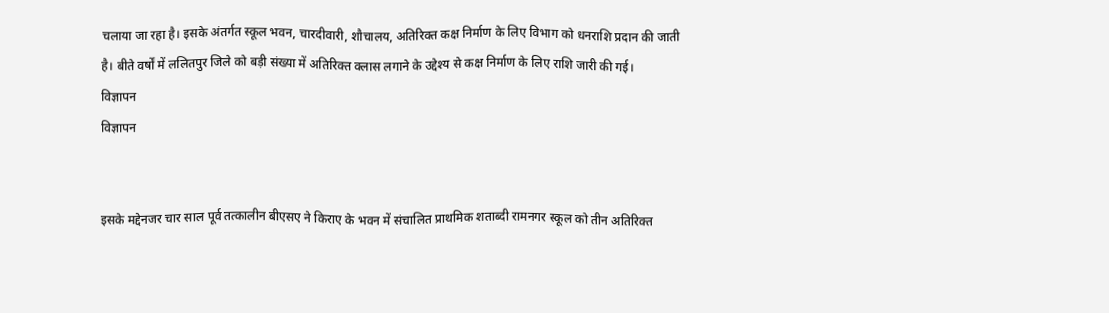चलाया जा रहा है। इसके अंतर्गत स्कूल भवन, चारदीवारी, शौचालय, अतिरिक्त कक्ष निर्माण के लिए विभाग को धनराशि प्रदान की जाती है। बीते वर्षों में ललितपुर जिले को बड़ी संख्या में अतिरिक्त क्लास लगाने के उद्देश्य से कक्ष निर्माण के लिए राशि जारी की गई।
विज्ञापन
विज्ञापन


इसके मद्देनजर चार साल पूर्व तत्कालीन बीएसए ने किराए के भवन में संचालित प्राथमिक शताब्दी रामनगर स्कूल को तीन अतिरिक्त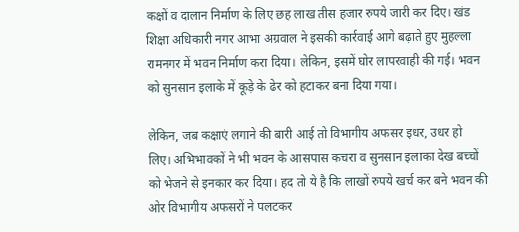कक्षों व दालान निर्माण के लिए छह लाख तीस हजार रुपये जारी कर दिए। खंड शिक्षा अधिकारी नगर आभा अग्रवाल ने इसकी कार्रवाई आगे बढ़ाते हुए मुहल्ला रामनगर में भवन निर्माण करा दिया। लेकिन, इसमें घोर लापरवाही की गई। भवन को सुनसान इलाके में कूड़े के ढेर को हटाकर बना दिया गया।

लेकिन, जब कक्षाएं लगाने की बारी आई तो विभागीय अफसर इधर, उधर हो लिए। अभिभावकों ने भी भवन के आसपास कचरा व सुनसान इलाका देख बच्चों को भेजने से इनकार कर दिया। हद तो ये है कि लाखों रुपये खर्च कर बने भवन की ओर विभागीय अफसरों ने पलटकर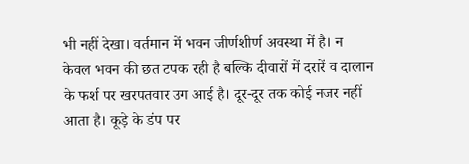भी नहीं देखा। वर्तमान में भवन जीर्णशीर्ण अवस्था में है। न केवल भवन की छत टपक रही है बल्कि दीवारों में दरारें व दालान के फर्श पर खरपतवार उग आई है। दूर-दूर तक कोई नजर नहीं आता है। कूड़े के डंप पर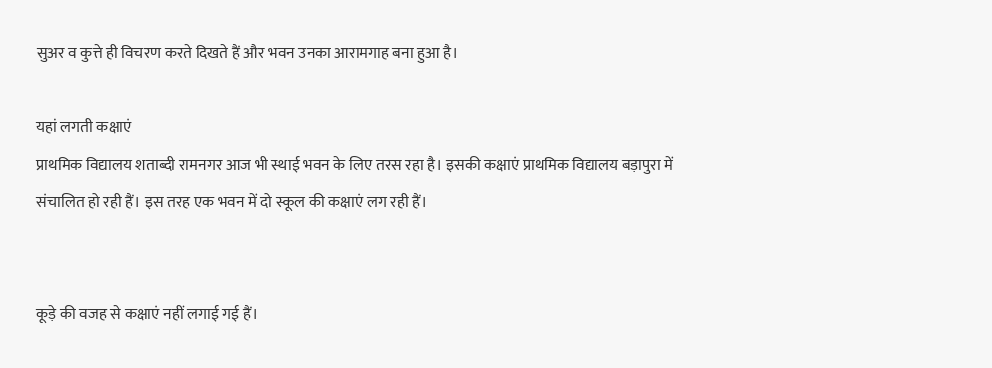सुअर व कुत्ते ही विचरण करते दिखते हैं और भवन उनका आरामगाह बना हुआ है।

यहां लगती कक्षाएं
प्राथमिक विद्यालय शताब्दी रामनगर आज भी स्थाई भवन के लिए तरस रहा है। इसकी कक्षाएं प्राथमिक विद्यालय बड़ापुरा में संचालित हो रही हैं। इस तरह एक भवन में दो स्कूल की कक्षाएं लग रही हैं।


कूड़े की वजह से कक्षाएं नहीं लगाई गई हैं।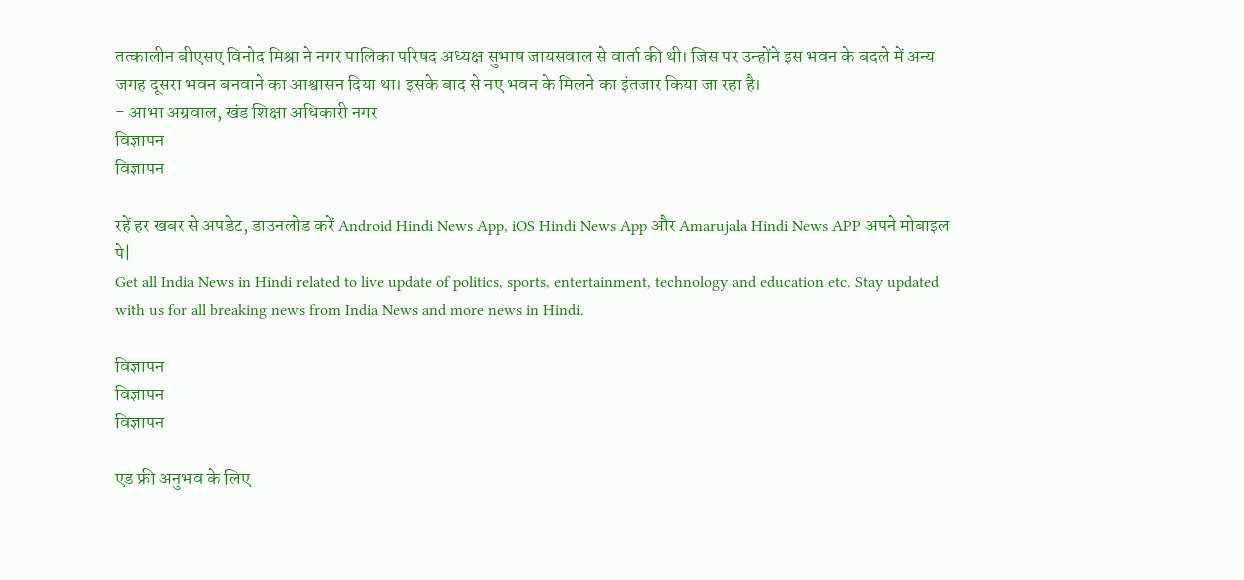तत्कालीन बीएसए विनोद मिश्रा ने नगर पालिका परिषद अध्यक्ष सुभाष जायसवाल से वार्ता की थी। जिस पर उन्होंने इस भवन के बदले में अन्य जगह दूसरा भवन बनवाने का आश्वासन दिया था। इसके बाद से नए भवन के मिलने का इंतजार किया जा रहा है।
- आभा अग्रवाल, खंड शिक्षा अधिकारी नगर
विज्ञापन
विज्ञापन

रहें हर खबर से अपडेट, डाउनलोड करें Android Hindi News App, iOS Hindi News App और Amarujala Hindi News APP अपने मोबाइल पे|
Get all India News in Hindi related to live update of politics, sports, entertainment, technology and education etc. Stay updated with us for all breaking news from India News and more news in Hindi.

विज्ञापन
विज्ञापन
विज्ञापन

एड फ्री अनुभव के लिए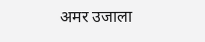अमर उजाला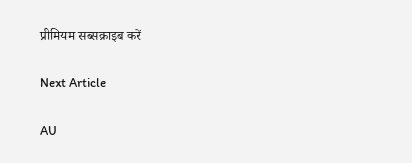प्रीमियम सब्सक्राइब करें

Next Article

AU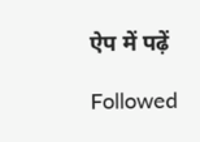ऐप में पढ़ें

Followed